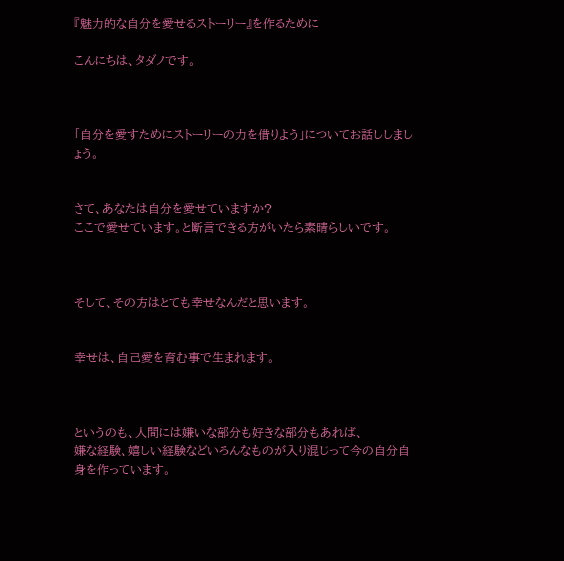『魅力的な自分を愛せるストーリー』を作るために

こんにちは、タダノです。



「自分を愛すためにストーリーの力を借りよう」についてお話ししましょう。


さて、あなたは自分を愛せていますか?
ここで愛せています。と断言できる方がいたら素晴らしいです。



そして、その方はとても幸せなんだと思います。


幸せは、自己愛を育む事で生まれます。



というのも、人間には嫌いな部分も好きな部分もあれば、
嫌な経験、嬉しい経験などいろんなものが入り混じって今の自分自身を作っています。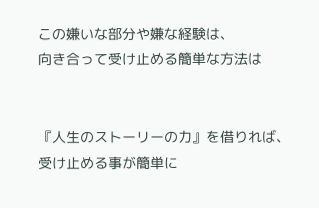この嫌いな部分や嫌な経験は、
向き合って受け止める簡単な方法は


『人生のストーリーの力』を借りれば、
受け止める事が簡単に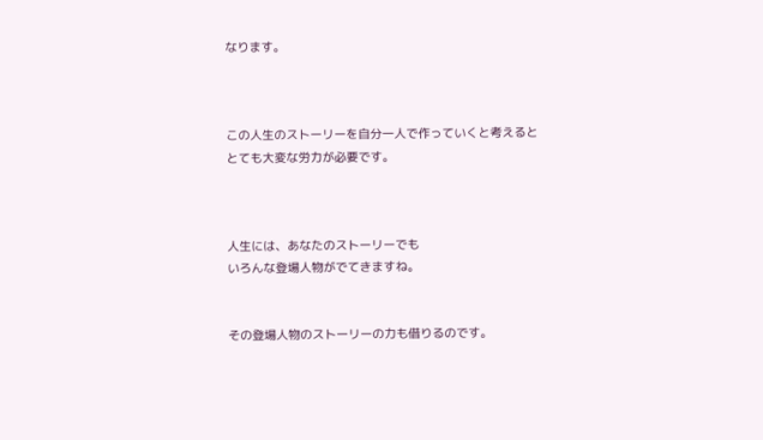なります。



この人生のストーリーを自分一人で作っていくと考えると
とても大変な労力が必要です。



人生には、あなたのストーリーでも
いろんな登場人物がでてきますね。


その登場人物のストーリーの力も借りるのです。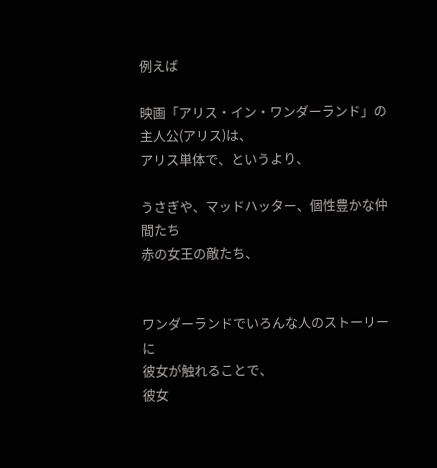例えば

映画「アリス・イン・ワンダーランド」の主人公(アリス)は、
アリス単体で、というより、

うさぎや、マッドハッター、個性豊かな仲間たち
赤の女王の敵たち、


ワンダーランドでいろんな人のストーリーに
彼女が触れることで、
彼女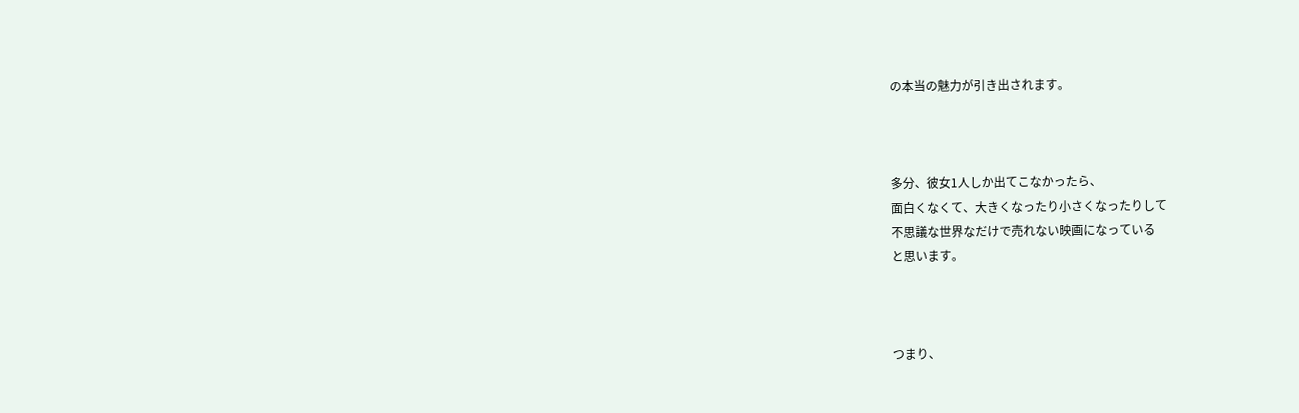の本当の魅力が引き出されます。



多分、彼女1人しか出てこなかったら、
面白くなくて、大きくなったり小さくなったりして
不思議な世界なだけで売れない映画になっている
と思います。



つまり、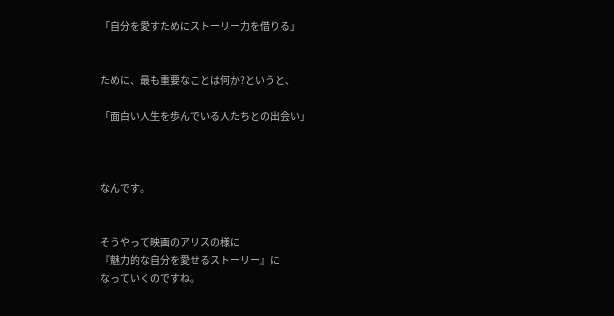「自分を愛すためにストーリー力を借りる」


ために、最も重要なことは何か?というと、

「面白い人生を歩んでいる人たちとの出会い」



なんです。


そうやって映画のアリスの様に
『魅力的な自分を愛せるストーリー』に
なっていくのですね。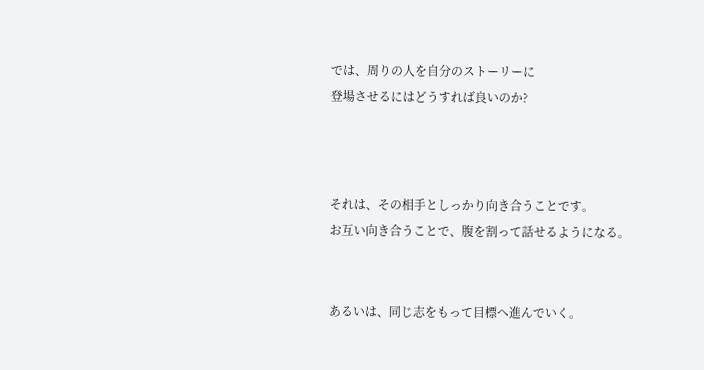では、周りの人を自分のストーリーに
登場させるにはどうすれば良いのか?



それは、その相手としっかり向き合うことです。
お互い向き合うことで、腹を割って話せるようになる。


あるいは、同じ志をもって目標へ進んでいく。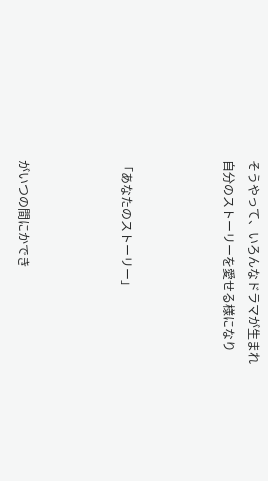そうやって、いろんなドラマが生まれ
自分のストーリーを愛せる様になり



「あなたのストーリー」



がいつの間にかでき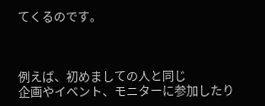てくるのです。



例えば、初めましての人と同じ
企画やイベント、モニターに参加したり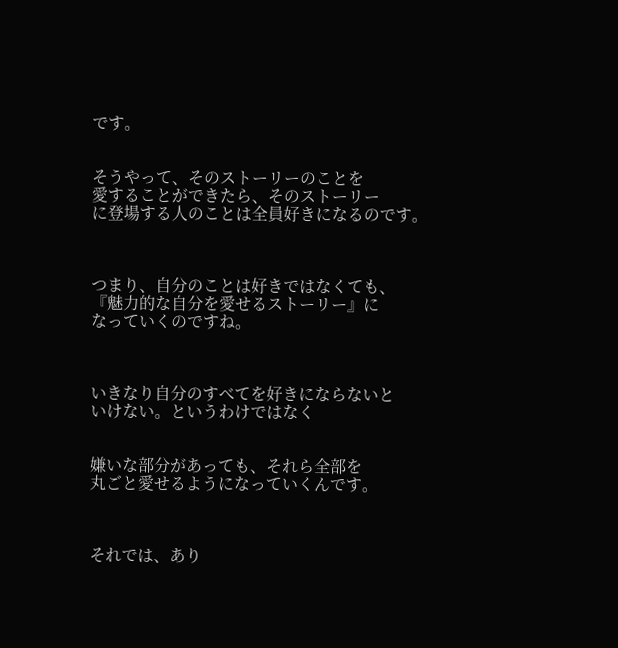です。


そうやって、そのストーリーのことを
愛することができたら、そのストーリー
に登場する人のことは全員好きになるのです。



つまり、自分のことは好きではなくても、
『魅力的な自分を愛せるストーリー』に
なっていくのですね。



いきなり自分のすべてを好きにならないと
いけない。というわけではなく


嫌いな部分があっても、それら全部を
丸ごと愛せるようになっていくんです。



それでは、あり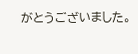がとうございました。